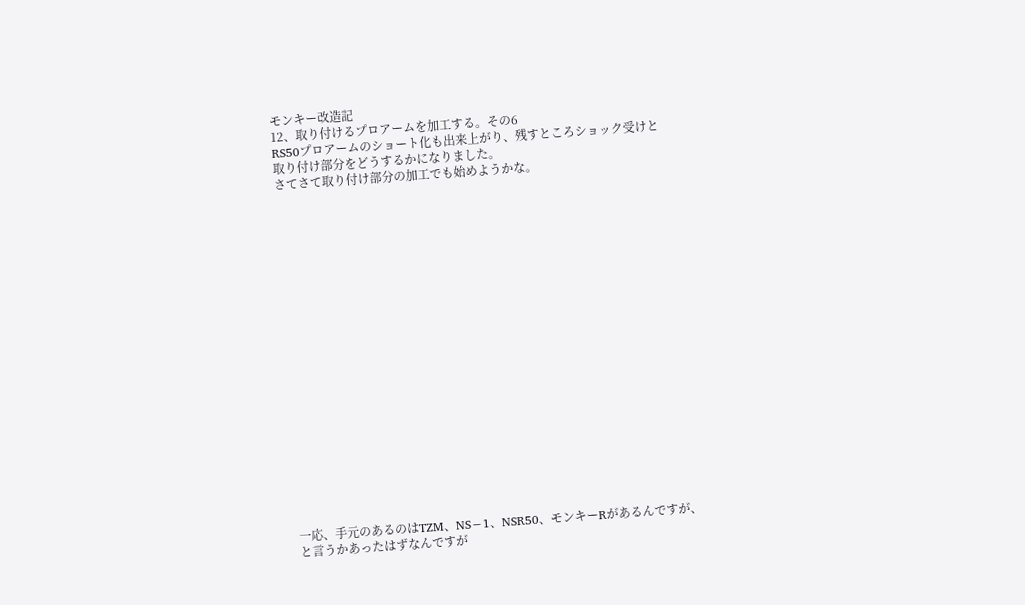モンキー改造記
12、取り付けるプロアームを加工する。その6
RS50プロアームのショート化も出来上がり、残すところショック受けと
取り付け部分をどうするかになりました。
さてさて取り付け部分の加工でも始めようかな。





















一応、手元のあるのはTZM、NS−1、NSR50、モンキーRがあるんですが、
と言うかあったはずなんですが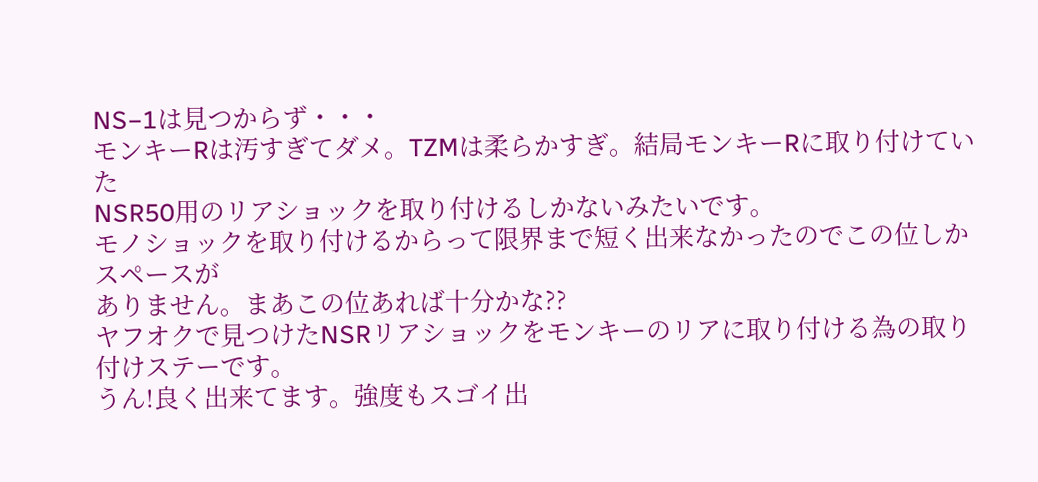NS−1は見つからず・・・
モンキーRは汚すぎてダメ。TZMは柔らかすぎ。結局モンキーRに取り付けていた
NSR50用のリアショックを取り付けるしかないみたいです。
モノショックを取り付けるからって限界まで短く出来なかったのでこの位しかスペースが
ありません。まあこの位あれば十分かな??
ヤフオクで見つけたNSRリアショックをモンキーのリアに取り付ける為の取り付けステーです。
うん!良く出来てます。強度もスゴイ出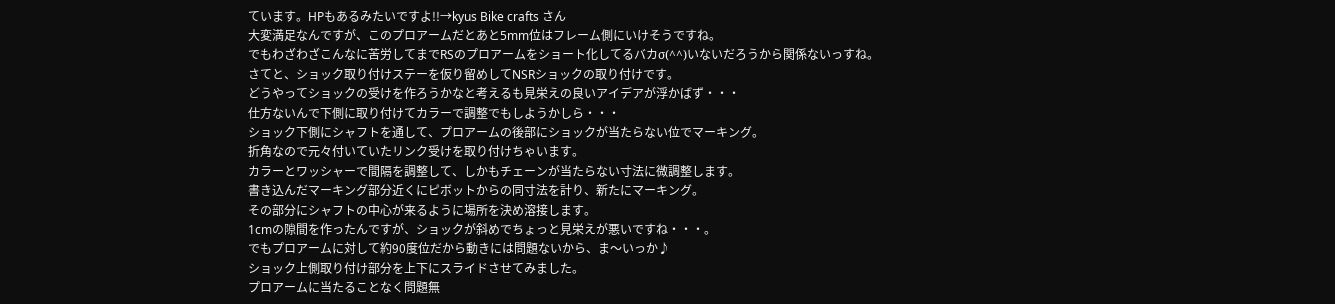ています。HPもあるみたいですよ!!→kyus Bike crafts さん
大変満足なんですが、このプロアームだとあと5mm位はフレーム側にいけそうですね。
でもわざわざこんなに苦労してまでRSのプロアームをショート化してるバカσ(^^)いないだろうから関係ないっすね。
さてと、ショック取り付けステーを仮り留めしてNSRショックの取り付けです。
どうやってショックの受けを作ろうかなと考えるも見栄えの良いアイデアが浮かばず・・・
仕方ないんで下側に取り付けてカラーで調整でもしようかしら・・・
ショック下側にシャフトを通して、プロアームの後部にショックが当たらない位でマーキング。
折角なので元々付いていたリンク受けを取り付けちゃいます。
カラーとワッシャーで間隔を調整して、しかもチェーンが当たらない寸法に微調整します。
書き込んだマーキング部分近くにピボットからの同寸法を計り、新たにマーキング。
その部分にシャフトの中心が来るように場所を決め溶接します。
1cmの隙間を作ったんですが、ショックが斜めでちょっと見栄えが悪いですね・・・。
でもプロアームに対して約90度位だから動きには問題ないから、ま〜いっか♪
ショック上側取り付け部分を上下にスライドさせてみました。
プロアームに当たることなく問題無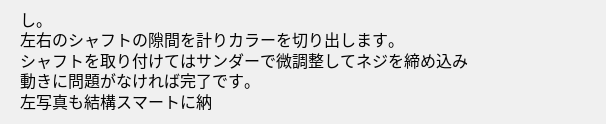し。
左右のシャフトの隙間を計りカラーを切り出します。
シャフトを取り付けてはサンダーで微調整してネジを締め込み
動きに問題がなければ完了です。
左写真も結構スマートに納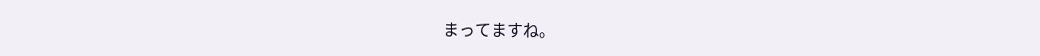まってますね。